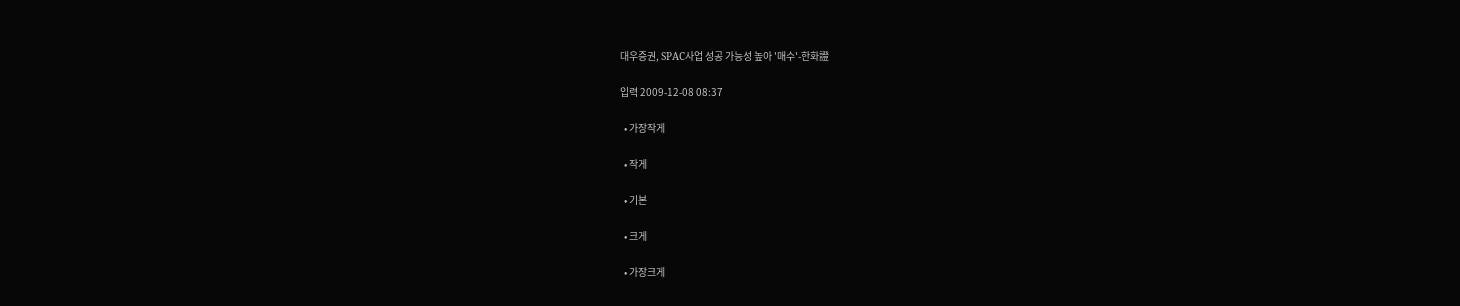대우증권, SPAC사업 성공 가능성 높아 '매수'-한화證

입력 2009-12-08 08:37

  • 가장작게

  • 작게

  • 기본

  • 크게

  • 가장크게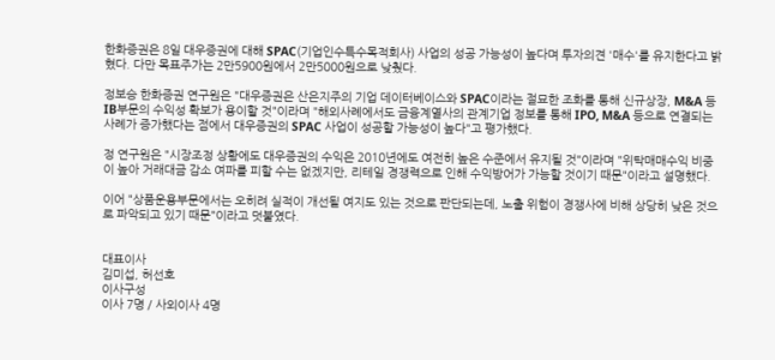한화증권은 8일 대우증권에 대해 SPAC(기업인수특수목적회사) 사업의 성공 가능성이 높다며 투자의견 '매수'를 유지한다고 밝혔다. 다만 목표주가는 2만5900원에서 2만5000원으로 낮췄다.

정보승 한화증권 연구원은 "대우증권은 산은지주의 기업 데이터베이스와 SPAC이라는 절묘한 조화를 통해 신규상장, M&A 등 IB부문의 수익성 확보가 용이할 것"이라며 "해외사례에서도 금융계열사의 관계기업 정보를 통해 IPO, M&A 등으로 연결되는 사례가 증가했다는 점에서 대우증권의 SPAC 사업이 성공할 가능성이 높다"고 평가했다.

정 연구원은 "시장조정 상황에도 대우증권의 수익은 2010년에도 여전히 높은 수준에서 유지될 것"이라며 "위탁매매수익 비중이 높아 거래대금 감소 여파를 피할 수는 없겠지만, 리테일 경쟁력으로 인해 수익방어가 가능할 것이기 때문"이라고 설명했다.

이어 "상품운용부문에서는 오히려 실적이 개선될 여지도 있는 것으로 판단되는데, 노출 위험이 경쟁사에 비해 상당히 낮은 것으로 파악되고 있기 때문"이라고 덧붙였다.


대표이사
김미섭, 허선호
이사구성
이사 7명 / 사외이사 4명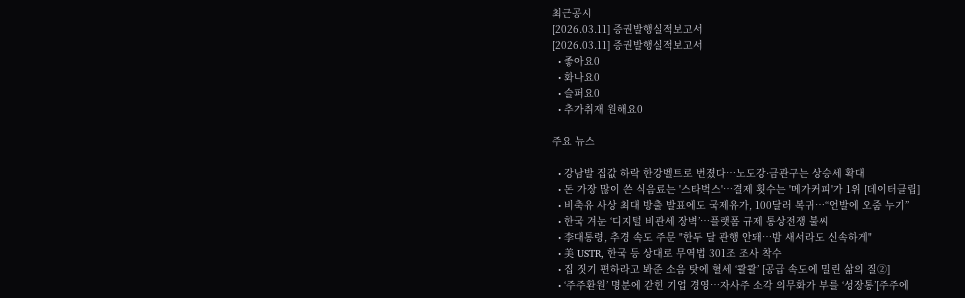최근공시
[2026.03.11] 증권발행실적보고서
[2026.03.11] 증권발행실적보고서
  • 좋아요0
  • 화나요0
  • 슬퍼요0
  • 추가취재 원해요0

주요 뉴스

  • 강남발 집값 하락 한강벨트로 번졌다⋯노도강·금관구는 상승세 확대
  • 돈 가장 많이 쓴 식음료는 '스타벅스'…결제 횟수는 '메가커피'가 1위 [데이터클립]
  • 비축유 사상 최대 방출 발표에도 국제유가, 100달러 복귀⋯“언발에 오줌 누기”
  • 한국 겨눈 ‘디지털 비관세 장벽’…플랫폼 규제 통상전쟁 불씨
  • 李대통령, 추경 속도 주문 "한두 달 관행 안돼…밤 새서라도 신속하게"
  • 美 USTR, 한국 등 상대로 무역법 301조 조사 착수
  • 집 짓기 편하라고 봐준 소음 탓에 혈세 ‘콸콸’ [공급 속도에 밀린 삶의 질②]
  • ‘주주환원’ 명분에 갇힌 기업 경영…자사주 소각 의무화가 부를 ‘성장통’[주주에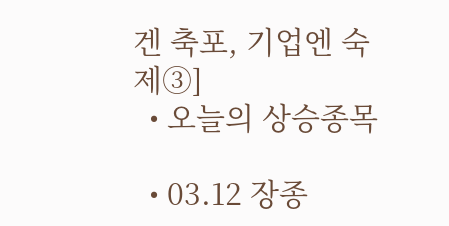겐 축포, 기업엔 숙제③]
  • 오늘의 상승종목

  • 03.12 장종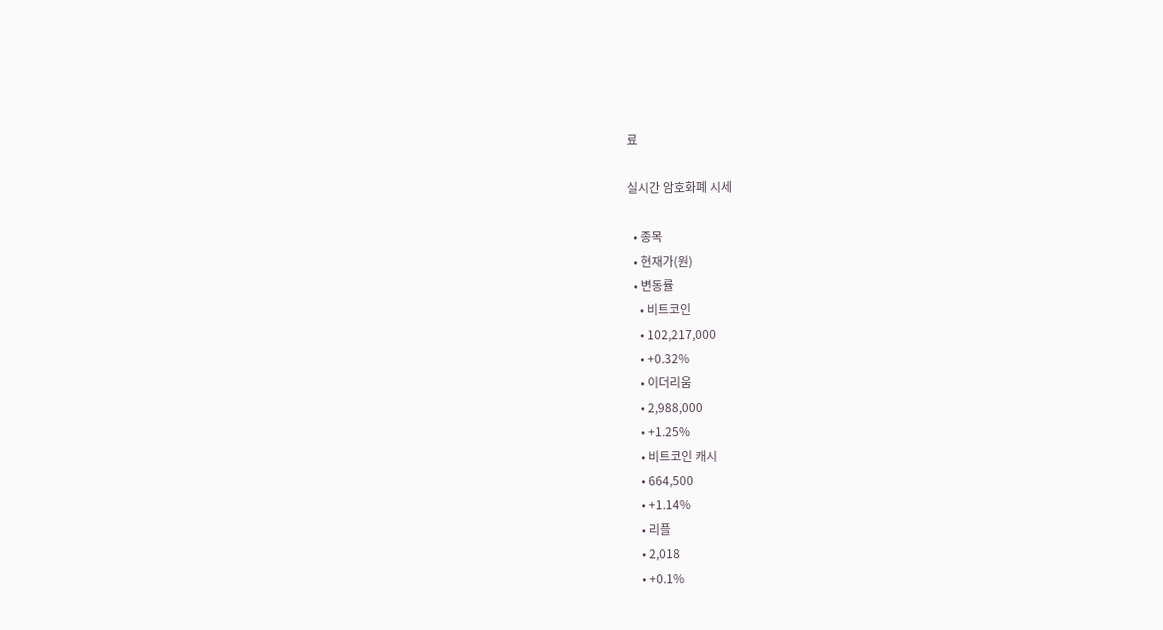료

실시간 암호화폐 시세

  • 종목
  • 현재가(원)
  • 변동률
    • 비트코인
    • 102,217,000
    • +0.32%
    • 이더리움
    • 2,988,000
    • +1.25%
    • 비트코인 캐시
    • 664,500
    • +1.14%
    • 리플
    • 2,018
    • +0.1%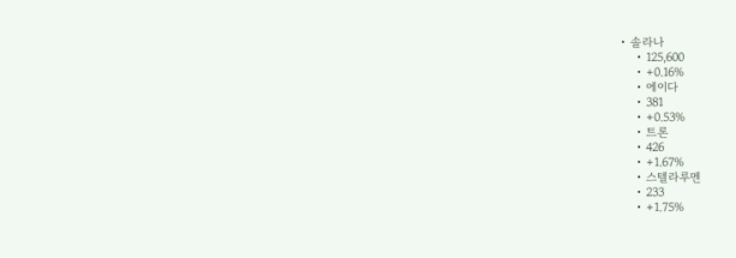• 솔라나
    • 125,600
    • +0.16%
    • 에이다
    • 381
    • +0.53%
    • 트론
    • 426
    • +1.67%
    • 스텔라루멘
    • 233
    • +1.75%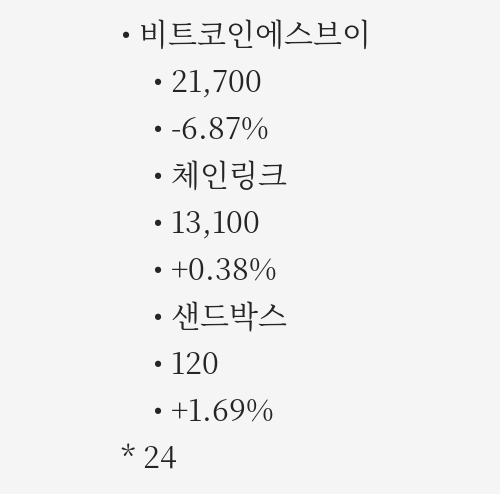• 비트코인에스브이
    • 21,700
    • -6.87%
    • 체인링크
    • 13,100
    • +0.38%
    • 샌드박스
    • 120
    • +1.69%
* 24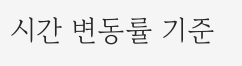시간 변동률 기준